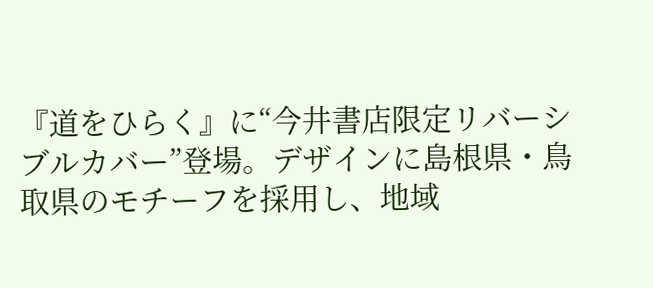『道をひらく』に“今井書店限定リバーシブルカバー”登場。デザインに島根県・鳥取県のモチーフを採用し、地域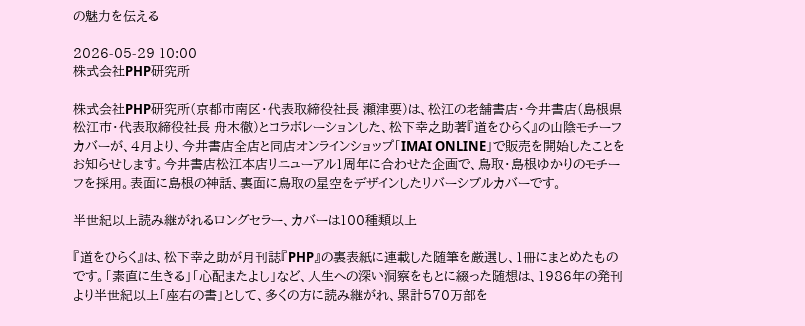の魅力を伝える

2026-05-29 10:00
株式会社PHP研究所

株式会社PHP研究所(京都市南区・代表取締役社長 瀬津要)は、松江の老舗書店・今井書店(島根県松江市・代表取締役社長 舟木徹)とコラボレーションした、松下幸之助著『道をひらく』の山陰モチーフカバーが、4月より、今井書店全店と同店オンラインショップ「IMAI ONLINE」で販売を開始したことをお知らせします。今井書店松江本店リニューアル1周年に合わせた企画で、鳥取・島根ゆかりのモチーフを採用。表面に島根の神話、裏面に鳥取の星空をデザインしたリバーシブルカバーです。

半世紀以上読み継がれるロングセラー、カバーは100種類以上

『道をひらく』は、松下幸之助が月刊誌『PHP』の裏表紙に連載した随筆を厳選し、1冊にまとめたものです。「素直に生きる」「心配またよし」など、人生への深い洞察をもとに綴った随想は、1986年の発刊より半世紀以上「座右の書」として、多くの方に読み継がれ、累計570万部を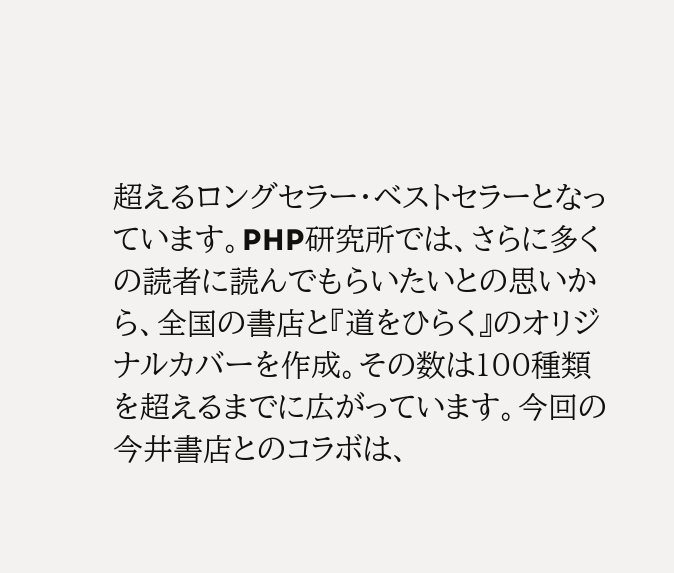超えるロングセラー・ベストセラーとなっています。PHP研究所では、さらに多くの読者に読んでもらいたいとの思いから、全国の書店と『道をひらく』のオリジナルカバーを作成。その数は100種類を超えるまでに広がっています。今回の今井書店とのコラボは、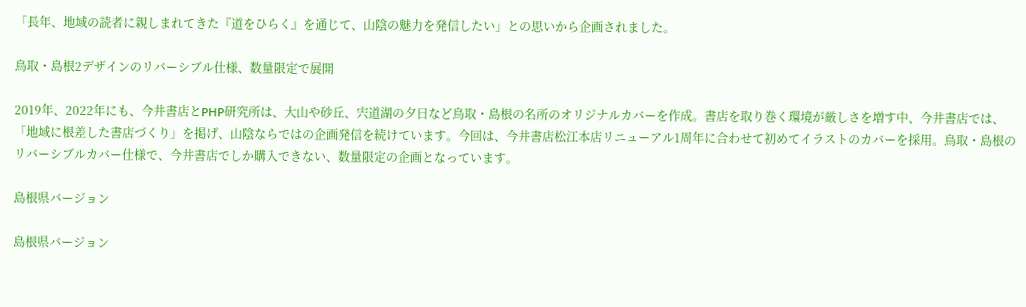「長年、地域の読者に親しまれてきた『道をひらく』を通じて、山陰の魅力を発信したい」との思いから企画されました。

鳥取・島根2デザインのリバーシブル仕様、数量限定で展開

2019年、2022年にも、今井書店とPHP研究所は、大山や砂丘、宍道湖の夕日など鳥取・島根の名所のオリジナルカバーを作成。書店を取り巻く環境が厳しさを増す中、今井書店では、「地域に根差した書店づくり」を掲げ、山陰ならではの企画発信を続けています。今回は、今井書店松江本店リニューアル1周年に合わせて初めてイラストのカバーを採用。鳥取・島根のリバーシブルカバー仕様で、今井書店でしか購入できない、数量限定の企画となっています。

島根県バージョン

島根県バージョン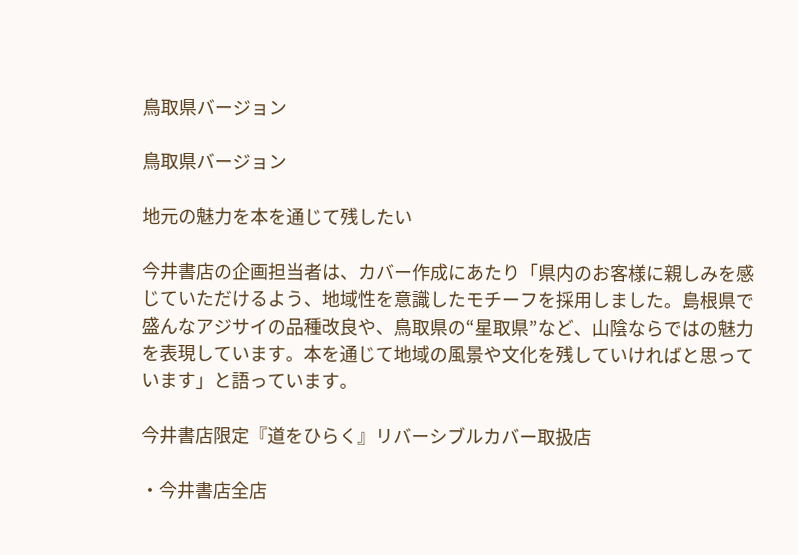鳥取県バージョン

鳥取県バージョン

地元の魅力を本を通じて残したい

今井書店の企画担当者は、カバー作成にあたり「県内のお客様に親しみを感じていただけるよう、地域性を意識したモチーフを採用しました。島根県で盛んなアジサイの品種改良や、鳥取県の“星取県”など、山陰ならではの魅力を表現しています。本を通じて地域の風景や文化を残していければと思っています」と語っています。

今井書店限定『道をひらく』リバーシブルカバー取扱店

・今井書店全店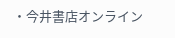・今井書店オンライン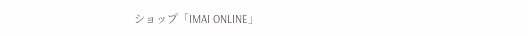ショップ「IMAI ONLINE」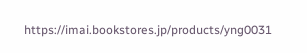https://imai.bookstores.jp/products/yng0031